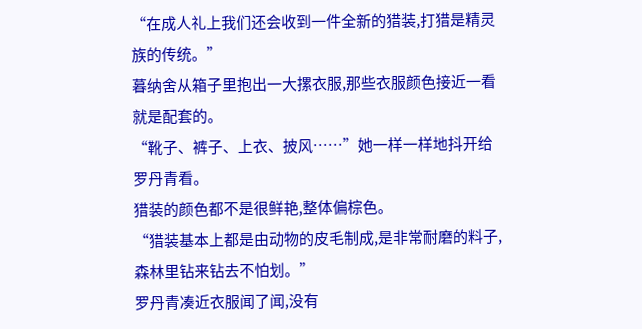“在成人礼上我们还会收到一件全新的猎装,打猎是精灵族的传统。”
暮纳舍从箱子里抱出一大摞衣服,那些衣服颜色接近一看就是配套的。
“靴子、裤子、上衣、披风……”她一样一样地抖开给罗丹青看。
猎装的颜色都不是很鲜艳,整体偏棕色。
“猎装基本上都是由动物的皮毛制成,是非常耐磨的料子,森林里钻来钻去不怕划。”
罗丹青凑近衣服闻了闻,没有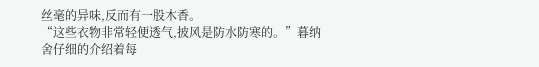丝毫的异味,反而有一股木香。
“这些衣物非常轻便透气,披风是防水防寒的。”暮纳舍仔细的介绍着每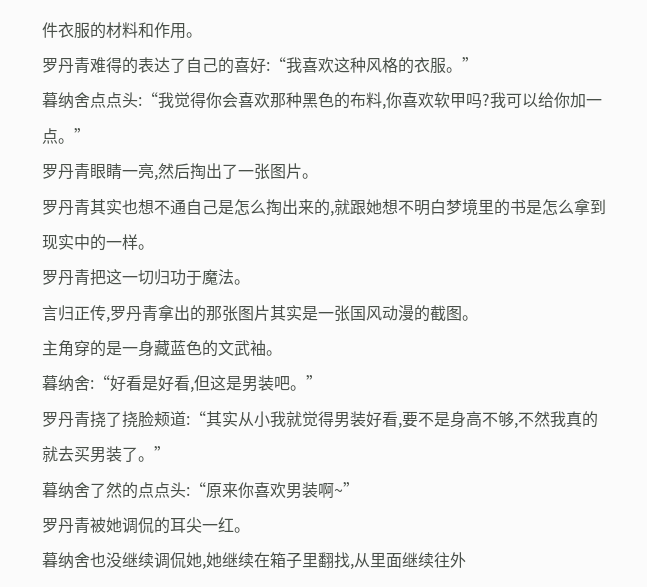件衣服的材料和作用。
罗丹青难得的表达了自己的喜好:“我喜欢这种风格的衣服。”
暮纳舍点点头:“我觉得你会喜欢那种黑色的布料,你喜欢软甲吗?我可以给你加一点。”
罗丹青眼睛一亮,然后掏出了一张图片。
罗丹青其实也想不通自己是怎么掏出来的,就跟她想不明白梦境里的书是怎么拿到现实中的一样。
罗丹青把这一切归功于魔法。
言归正传,罗丹青拿出的那张图片其实是一张国风动漫的截图。
主角穿的是一身藏蓝色的文武袖。
暮纳舍:“好看是好看,但这是男装吧。”
罗丹青挠了挠脸颊道:“其实从小我就觉得男装好看,要不是身高不够,不然我真的就去买男装了。”
暮纳舍了然的点点头:“原来你喜欢男装啊~”
罗丹青被她调侃的耳尖一红。
暮纳舍也没继续调侃她,她继续在箱子里翻找,从里面继续往外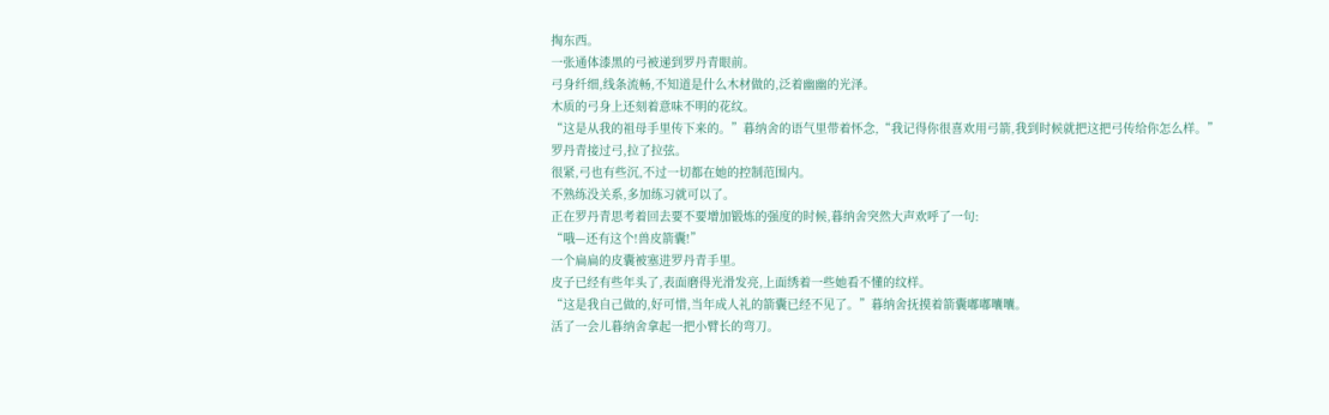掏东西。
一张通体漆黑的弓被递到罗丹青眼前。
弓身纤细,线条流畅,不知道是什么木材做的,泛着幽幽的光泽。
木质的弓身上还刻着意味不明的花纹。
“这是从我的祖母手里传下来的。”暮纳舍的语气里带着怀念,“我记得你很喜欢用弓箭,我到时候就把这把弓传给你怎么样。”
罗丹青接过弓,拉了拉弦。
很紧,弓也有些沉,不过一切都在她的控制范围内。
不熟练没关系,多加练习就可以了。
正在罗丹青思考着回去要不要增加锻炼的强度的时候,暮纳舍突然大声欢呼了一句:
“哦—还有这个!兽皮箭囊!”
一个扁扁的皮囊被塞进罗丹青手里。
皮子已经有些年头了,表面磨得光滑发亮,上面绣着一些她看不懂的纹样。
“这是我自己做的,好可惜,当年成人礼的箭囊已经不见了。”暮纳舍抚摸着箭囊嘟嘟囔囔。
活了一会儿暮纳舍拿起一把小臂长的弯刀。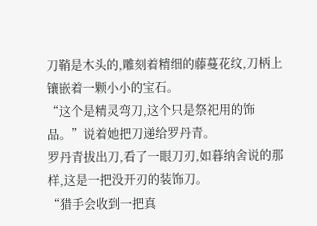刀鞘是木头的,雕刻着精细的藤蔓花纹,刀柄上镶嵌着一颗小小的宝石。
“这个是精灵弯刀,这个只是祭祀用的饰品。”说着她把刀递给罗丹青。
罗丹青拔出刀,看了一眼刀刃,如暮纳舍说的那样,这是一把没开刃的装饰刀。
“猎手会收到一把真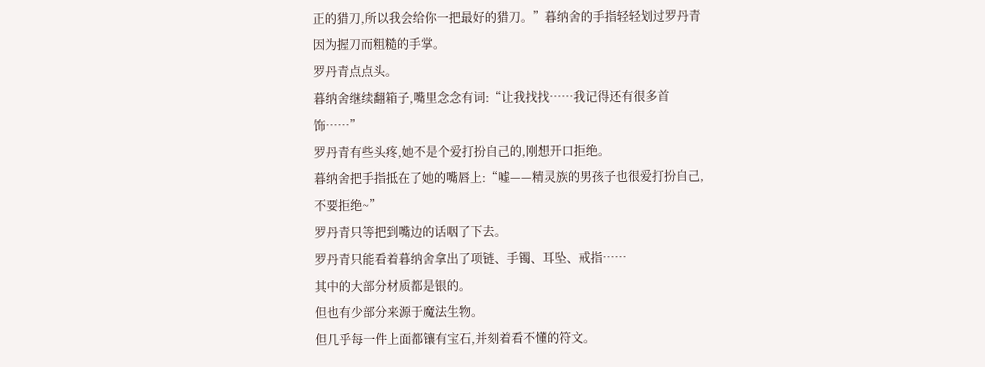正的猎刀,所以我会给你一把最好的猎刀。”暮纳舍的手指轻轻划过罗丹青因为握刀而粗糙的手掌。
罗丹青点点头。
暮纳舍继续翻箱子,嘴里念念有词:“让我找找……我记得还有很多首饰……”
罗丹青有些头疼,她不是个爱打扮自己的,刚想开口拒绝。
暮纳舍把手指抵在了她的嘴唇上:“嘘——精灵族的男孩子也很爱打扮自己,不要拒绝~”
罗丹青只等把到嘴边的话咽了下去。
罗丹青只能看着暮纳舍拿出了项链、手镯、耳坠、戒指……
其中的大部分材质都是银的。
但也有少部分来源于魔法生物。
但几乎每一件上面都镶有宝石,并刻着看不懂的符文。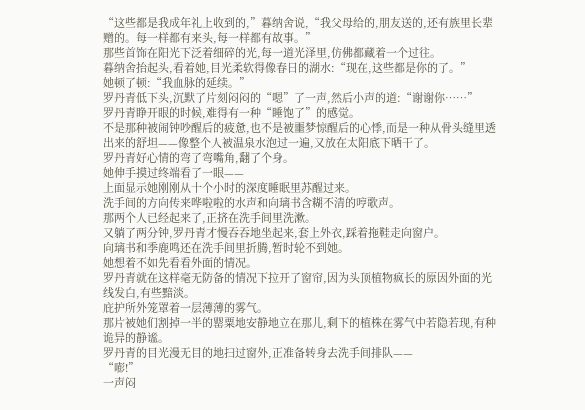“这些都是我成年礼上收到的,”暮纳舍说,“我父母给的,朋友送的,还有族里长辈赠的。每一样都有来头,每一样都有故事。”
那些首饰在阳光下泛着细碎的光,每一道光泽里,仿佛都藏着一个过往。
暮纳舍抬起头,看着她,目光柔软得像春日的湖水:“现在,这些都是你的了。”
她顿了顿:“我血脉的延续。”
罗丹青低下头,沉默了片刻闷闷的“嗯”了一声,然后小声的道:“谢谢你……”
罗丹青睁开眼的时候,难得有一种“睡饱了”的感觉。
不是那种被闹钟吵醒后的疲惫,也不是被噩梦惊醒后的心悸,而是一种从骨头缝里透出来的舒坦——像整个人被温泉水泡过一遍,又放在太阳底下晒干了。
罗丹青好心情的弯了弯嘴角,翻了个身。
她伸手摸过终端看了一眼——
上面显示她刚刚从十个小时的深度睡眠里苏醒过来。
洗手间的方向传来哗啦啦的水声和向璃书含糊不清的哼歌声。
那两个人已经起来了,正挤在洗手间里洗漱。
又躺了两分钟,罗丹青才慢吞吞地坐起来,套上外衣,踩着拖鞋走向窗户。
向璃书和季鹿鸣还在洗手间里折腾,暂时轮不到她。
她想着不如先看看外面的情况。
罗丹青就在这样毫无防备的情况下拉开了窗帘,因为头顶植物疯长的原因外面的光线发白,有些黯淡。
庇护所外笼罩着一层薄薄的雾气。
那片被她们割掉一半的罂粟地安静地立在那儿,剩下的植株在雾气中若隐若现,有种诡异的静谧。
罗丹青的目光漫无目的地扫过窗外,正准备转身去洗手间排队——
“嘭!”
一声闷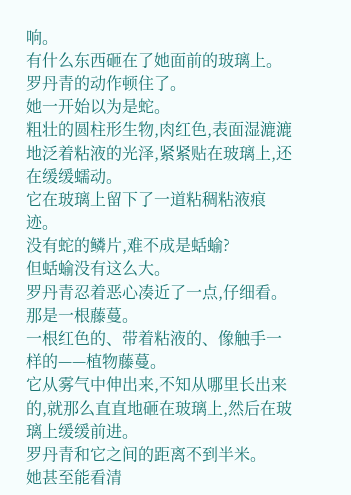响。
有什么东西砸在了她面前的玻璃上。
罗丹青的动作顿住了。
她一开始以为是蛇。
粗壮的圆柱形生物,肉红色,表面湿漉漉地泛着粘液的光泽,紧紧贴在玻璃上,还在缓缓蠕动。
它在玻璃上留下了一道粘稠粘液痕迹。
没有蛇的鳞片,难不成是蛞蝓?
但蛞蝓没有这么大。
罗丹青忍着恶心凑近了一点,仔细看。
那是一根藤蔓。
一根红色的、带着粘液的、像触手一样的——植物藤蔓。
它从雾气中伸出来,不知从哪里长出来的,就那么直直地砸在玻璃上,然后在玻璃上缓缓前进。
罗丹青和它之间的距离不到半米。
她甚至能看清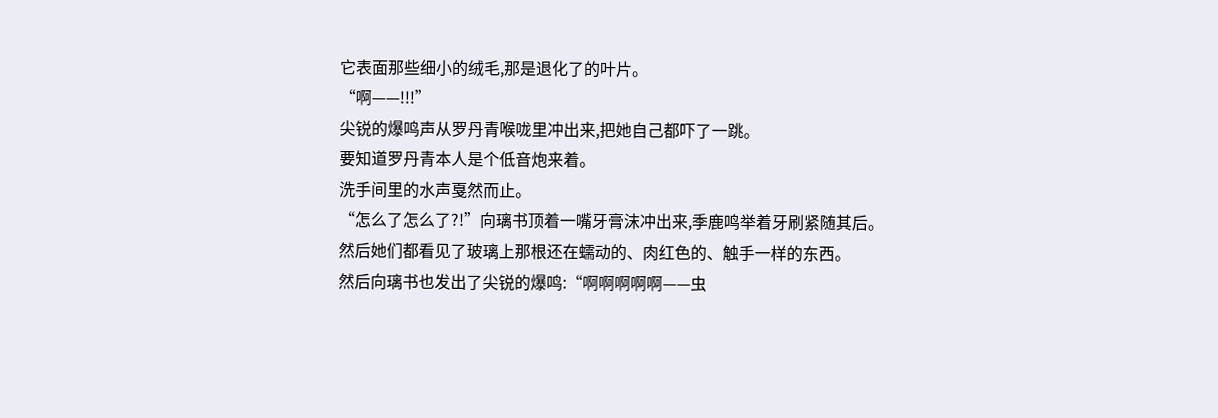它表面那些细小的绒毛,那是退化了的叶片。
“啊——!!!”
尖锐的爆鸣声从罗丹青喉咙里冲出来,把她自己都吓了一跳。
要知道罗丹青本人是个低音炮来着。
洗手间里的水声戛然而止。
“怎么了怎么了?!”向璃书顶着一嘴牙膏沫冲出来,季鹿鸣举着牙刷紧随其后。
然后她们都看见了玻璃上那根还在蠕动的、肉红色的、触手一样的东西。
然后向璃书也发出了尖锐的爆鸣:“啊啊啊啊啊——虫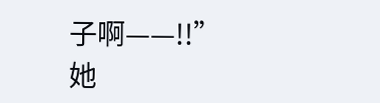子啊——!!”
她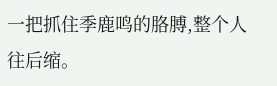一把抓住季鹿鸣的胳膊,整个人往后缩。